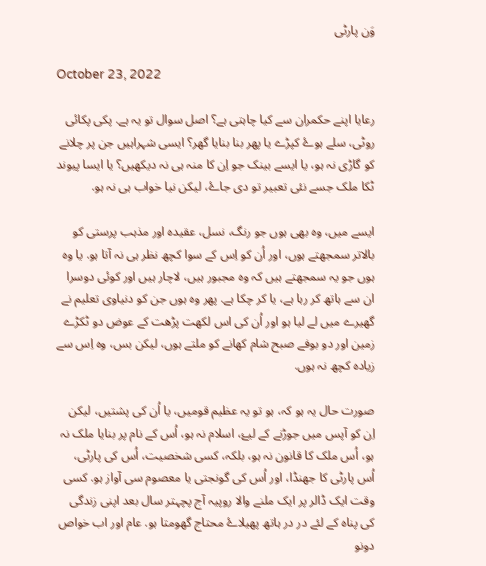وَن پارٹی

October 23, 2022

رعایا اپنے حکمران سے کیا چاہتی ہے؟ اصل سوال تو یہ ہے. پکی پکائی روٹی، سلے ہوۓ کپڑے یا پھر بنا بنایا گھر؟ ایسی شہراہیں جن پر چلانے کو گاڑی نہ ہو، یا ایسے بینک جو اِن کا منہ ہی نہ دیکھیں؟ یا ایسا پیوند ٹکا ملک جسے نئی تعبیر تو دی جاۓ، لیکن نیا خواب ہی نہ ہو.

ایسے میں، وہ بھی ہوں جو رنگ، نسل، عقیدہ اور مذہب پرستی کو بالاتر سمجھتے ہوں، اور اُن کو اِس کے سوا کچھ نظر ہی نہ آتا ہو. یا وہ ہوں جو یہ سمجھتے ہیں کہ وہ مجبور ہیں، لاچار ہیں اور کوئی دوسرا ان سے ہاتھ کر رہا ہے، یا کر چکا ہے. پھر وہ ہوں جن کو دنیاوی تعلیم نے گھیرے میں لے لیا ہو اور اُن کی اس لکھت پڑھت کے عوض دو ٹکڑے زمین اور دو بوفے صبح شام کھانے کو ملتے ہوں، لیکن بس، وہ اِس سے زیادہ کچھ نہ ہوں.

صورت حال یہ ہو کہ، ہو تو یہ عظیم قومیں، یا اُن کی پشتیں، لیکن اِن کو آپس میں جوڑنے کے لیۓ، اسلام نہ ہو، اُس کے نام پر بنایا ملک نہ ہو، اُس ملک کا قانون نہ ہو، بلکہ، کسی شخصیت، اُس کی پارٹی، اُس پارٹی کا جھنڈا، اور اُس کی گونجتی یا معصوم سی آواز ہو. کسی وقت ایک ڈالر پر ایک ملنے والا روپیہ آج پچہتر سال بعد اپنی زندگی کی پناہ کے لئے در در ہاتھ پھیلاۓ محتاج گھومتا ہو. عام اور اب خواص دونو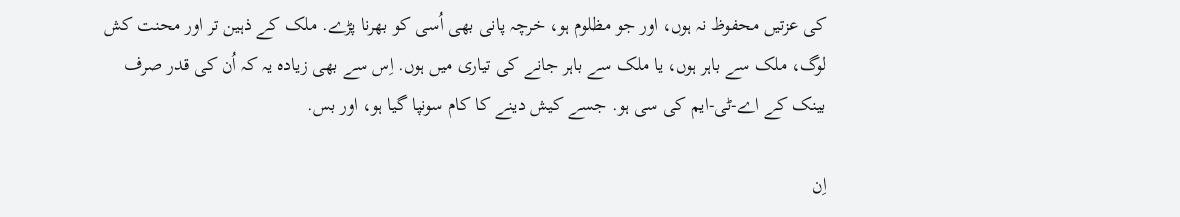کی عزتیں محفوظ نہ ہوں، اور جو مظلوم ہو، خرچہ پانی بھی اُسی کو بھرنا پڑے. ملک کے ذہین تر اور محنت کش لوگ، ملک سے باہر ہوں، یا ملک سے باہر جانے کی تیاری میں ہوں. اِس سے بھی زیادہ یہ کہ اُن کی قدر صرف بینک کے اے-ٹی-ایم کی سی ہو. جسے کیش دینے کا کام سونپا گیا ہو، اور بس.

اِن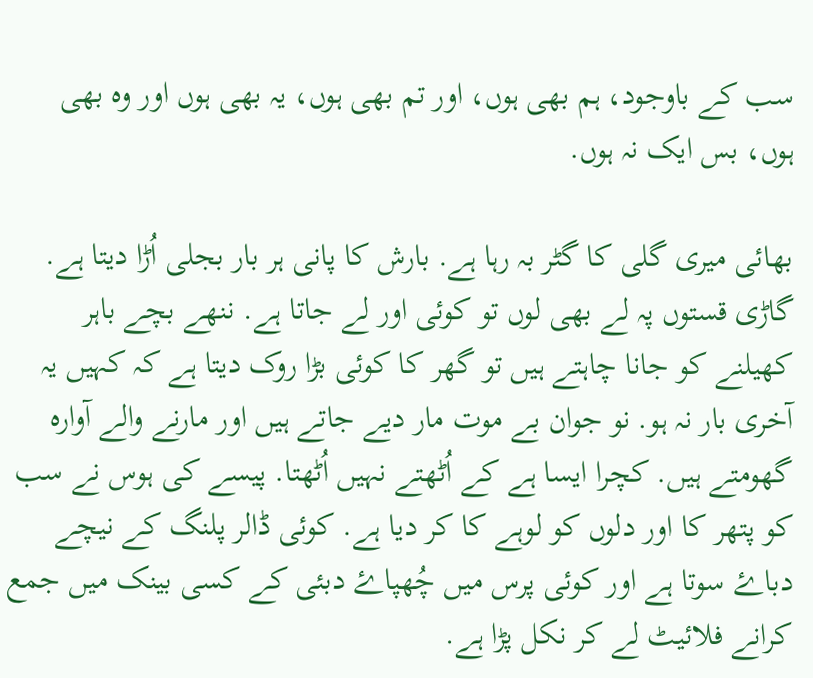سب کے باوجود، ہم بھی ہوں، اور تم بھی ہوں، یہ بھی ہوں اور وہ بھی ہوں، بس ایک نہ ہوں.

بھائی میری گلی کا گٹر بہ رہا ہے. بارش کا پانی ہر بار بجلی اُڑا دیتا ہے. گاڑی قستوں پہ لے بھی لوں تو کوئی اور لے جاتا ہے. ننھے بچے باہر کھیلنے کو جانا چاہتے ہیں تو گھر کا کوئی بڑا روک دیتا ہے کہ کہیں یہ آخری بار نہ ہو. نو جوان بے موت مار دیے جاتے ہیں اور مارنے والے آوارہ گھومتے ہیں. کچرا ایسا ہے کے اُٹھتے نہیں اُٹھتا. پیسے کی ہوس نے سب کو پتھر کا اور دلوں کو لوہے کا کر دیا ہے. کوئی ڈالر پلنگ کے نیچے دباۓ سوتا ہے اور کوئی پرس میں چُھپاۓ دبئی کے کسی بینک میں جمع کرانے فلائیٹ لے کر نکل پڑا ہے.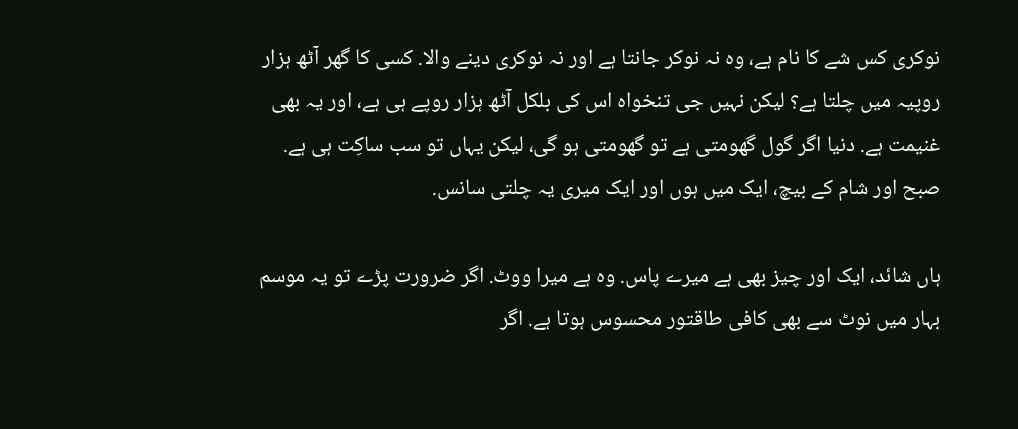نوکری کس شے کا نام ہے، وہ نہ نوکر جانتا ہے اور نہ نوکری دینے والا. کسی کا گھر آٹھ ہزار روپیہ میں چلتا ہے؟ لیکن نہیں جی تنخواہ اس کی بلکل آٹھ ہزار روپے ہی ہے، اور یہ بھی غنیمت ہے. دنیا اگر گول گھومتی ہے تو گھومتی ہو گی، لیکن یہاں تو سب ساکِت ہی ہے. صبح اور شام کے بیچ، ایک میں ہوں اور ایک میری یہ چلتی سانس.

ہاں شائد، ایک اور چیز بھی ہے میرے پاس. وہ ہے میرا ووٹ. اگر ضرورت پڑے تو یہ موسم بہار میں نوٹ سے بھی کافی طاقتور محسوس ہوتا ہے. اگر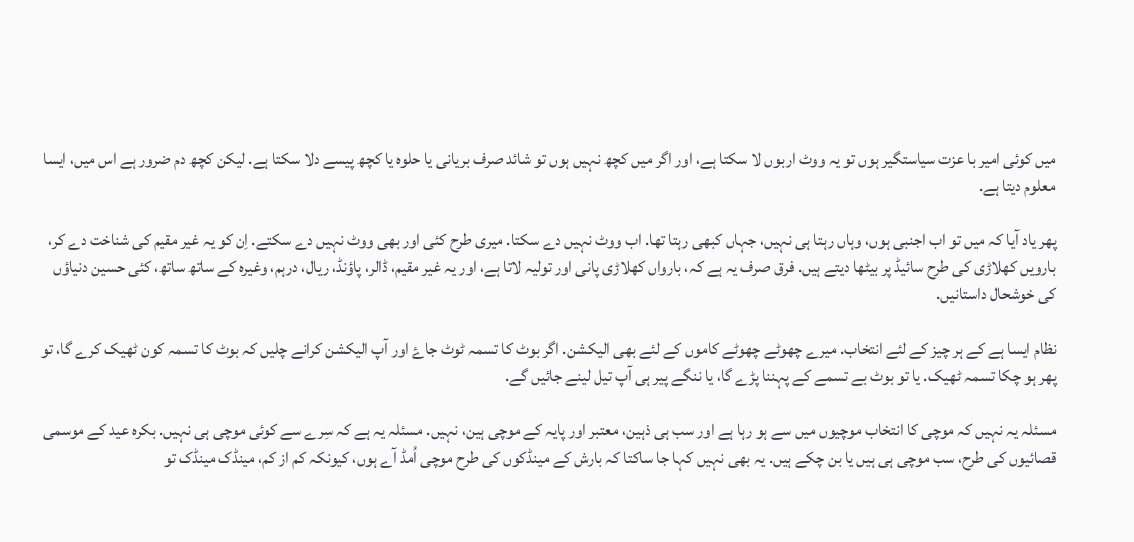میں کوئی امیر با عزت سیاستگیر ہوں تو یہ ووٹ اربوں لا سکتا ہے، اور اگر میں کچھ نہیں ہوں تو شائد صرف بریانی یا حلوہ یا کچھ پیسے دلا سکتا ہے. لیکن کچھ دم ضرور ہے اس میں، ایسا معلوم دیتا ہے.

پھر یاد آیا کہ میں تو اب اجنبی ہوں، وہاں رہتا ہی نہیں، جہاں کبھی رہتا تھا. اب ووٹ نہیں دے سکتا. میری طرح کئی اور بھی ووٹ نہیں دے سکتے. اِن کو یہ غیر مقیم کی شناخت دے کر، بارویں کھلاڑی کی طرح سائیڈ پر بیٹھا دیتے ہیں. فرق صرف یہ ہے کہ، بارواں کھلاڑی پانی اور تولیہ لاتا ہے، اور یہ غیر مقیم، ڈالر، پاؤنڈ، ریال، درہم، وغیرہ کے ساتھ ساتھ، کئی حسین دنیاؤں کی خوشحال داستانیں.

نظام ایسا ہے کے ہر چیز کے لئے انتخاب. میرے چھوٹے چھوٹے کاموں کے لئے بھی الیکشن. اگر بوٹ کا تسمہ ٹوٹ جاۓ اور آپ الیکشن کرانے چلیں کہ بوٹ کا تسمہ کون ٹھیک کرے گا، تو پھر ہو چکا تسمہ ٹھیک. یا تو بوٹ بے تسمے کے پہننا پڑے گا، یا ننگے پیر ہی آپ تیل لینے جائیں گے.

مسئلہ یہ نہیں کہ موچی کا انتخاب موچیوں میں سے ہو رہا ہے اور سب ہی ذہین، معتبر اور پایہ کے موچی ہین، نہیں. مسئلہ یہ ہے کہ سِرے سے کوئی موچی ہی نہیں. بکرہ عید کے موسمی قصائیوں کی طرح، سب موچی ہی ہیں یا بن چکے ہیں. یہ بھی نہیں کہا جا ساکتا کہ بارش کے مینڈکوں کی طرح موچی اُمڈ آے ہوں، کیونکہ کم از کم، مینڈک مینڈک تو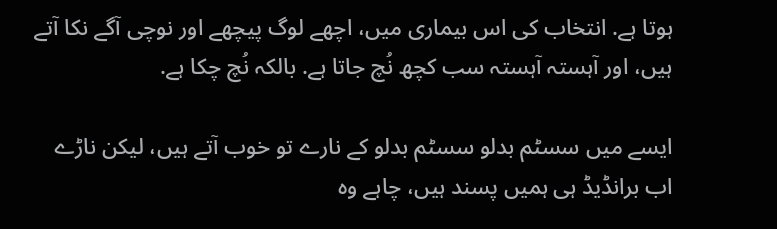ہوتا ہے. انتخاب کی اس بیماری میں، اچھے لوگ پیچھے اور نوچی آگے نکا آتے ہیں، اور آہستہ آہستہ سب کچھ نُچ جاتا ہے. بالکہ نُچ چکا ہے.

ایسے میں سسٹم بدلو سسٹم بدلو کے نارے تو خوب آتے ہیں، لیکن ناڑے اب برانڈیڈ ہی ہمیں پسند ہیں، چاہے وہ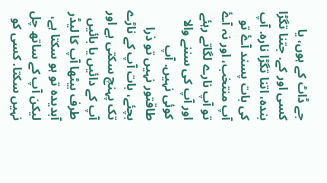جے ڈاٹ کے ہوں، یا کسی اور کے. جتنا تگڑا بندہ، اتنا تگڑا نارہ. آپ کی بات پسند آۓ تو آپ منتخب، اور نہ آۓ تو آپ نارے لگاتے رہئے اور آپ کی سننے والا کوئی نہیں. آپ طاقتور نہیں تو ذرا بچئے، بات آپ کے ناڑے تک پہنچ سکتی ہے اور آپ کے دائیں یا بائیں طرف بیٹھا آپ کا لیڈر آبدیدہ تو ہو سکتا ہے، لیکن آپ کے ساتھ چل نہیں سکتا. کسی کو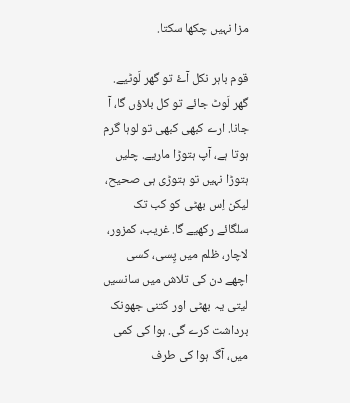مزا نہیں چکھا سکتا.

قوم باہر نکل آۓ تو گھر لَوٹیے. گھر لَوٹ جائے تو کل بلاؤں گا، آ جانا. ارے کبھی کبھی تو لوہا گرم ہوتا ہے، آپ ہتوڑا ماریے. چلیں ہتوڑا نہیں تو ہتوڑی ہی صحیح، لیکن اِس بھٹی کو کب تک سلگائے رکھیے گا. غریب، کمزور، لاچار، ظلم میں پِسی، کسی اچھے دن کی تلاش میں سانسیں لیتی یہ بھٹی اور کتنی جھونک برداشت کرے گی. ہوا کی کمی میں، آگ ہوا کی طرف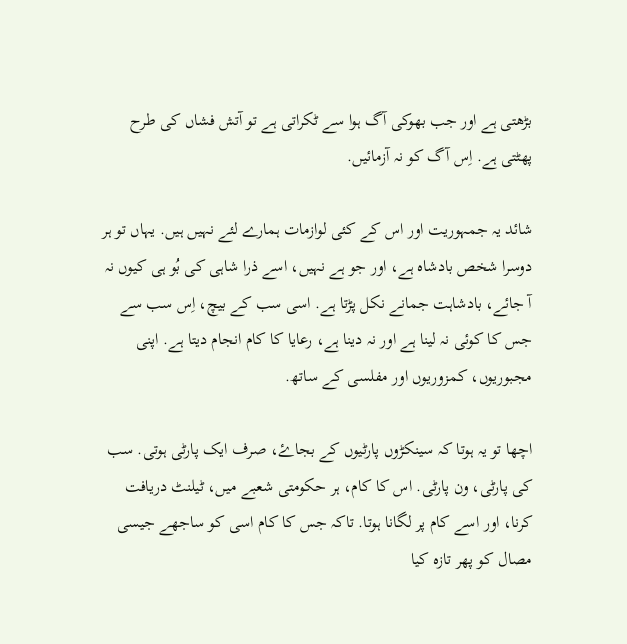بڑھتی ہے اور جب بھوکی آگ ہوا سے ٹکراتی ہے تو آتش فشاں کی طرح پھٹتی ہے. اِس آگ کو نہ آزمائیں.

شائد یہ جمہوریت اور اس کے کئی لوازمات ہمارے لئے نہیں ہیں. یہاں تو ہر دوسرا شخص بادشاہ ہے، اور جو ہے نہیں، اسے ذرا شاہی کی بُو ہی کیوں نہ آ جائے، بادشاہت جمانے نکل پڑتا ہے. اسی سب کے بیچ، اِس سب سے جس کا کوئی نہ لینا ہے اور نہ دینا ہے، رعایا کا کام انجام دیتا ہے. اپنی مجبوریوں، کمزوریوں اور مفلسی کے ساتھ.

اچھا تو یہ ہوتا کہ سینکڑوں پارٹیوں کے بجاۓ، صرف ایک پارٹی ہوتی. سب کی پارٹی، ون پارٹی. اس کا کام، ہر حکومتی شعبے میں، ٹیلنٹ دریافت کرنا، اور اسے کام پر لگانا ہوتا. تاکہ جس کا کام اسی کو ساجھے جیسی مصال کو پھر تازہ کیا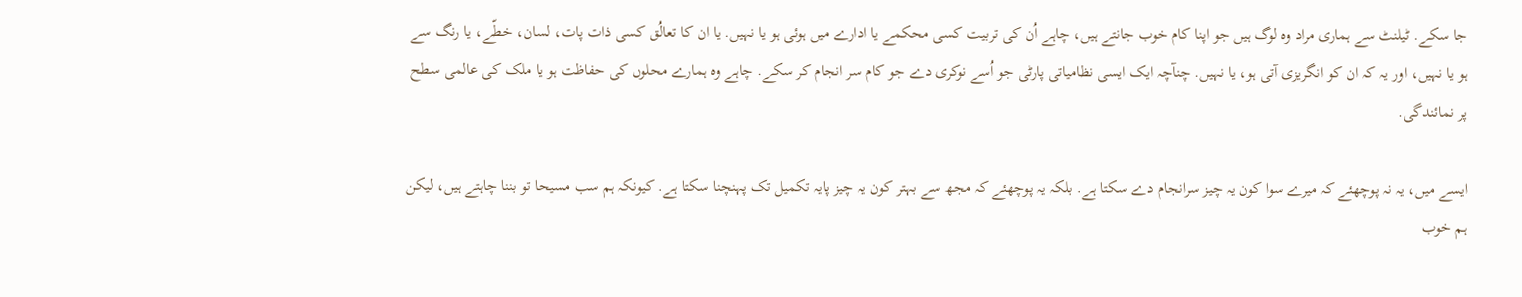جا سکے. ٹیلنٹ سے ہماری مراد وہ لوگ ہیں جو اپنا کام خوب جانتے ہیں، چاہے اُن کی تربیت کسی محکمے یا ادارے میں ہوئی ہو یا نہیں. یا ان کا تعالُق کسی ذات پات، لسان، خطّے، یا رنگ سے ہو یا نہیں، اور یہ کہ ان کو انگریزی آتی ہو، یا نہیں. چنآچہ ایک ایسی نظامیاتی پارٹی جو اُسے نوکری دے جو کام سر انجام کر سکے. چاہے وہ ہمارے محلوں کی حفاظت ہو یا ملک کی عالمی سطح پر نمائندگی.

ایسے میں، یہ نہ پوچھئے کہ میرے سوا کون یہ چیز سرانجام دے سکتا ہے. بلکہ یہ پوچھئے کہ مجھ سے بہتر کون یہ چیز پایہ تکمیل تک پہنچنا سکتا ہے. کیونکہ ہم سب مسیحا تو بننا چاہتے ہیں، لیکن ہم خوب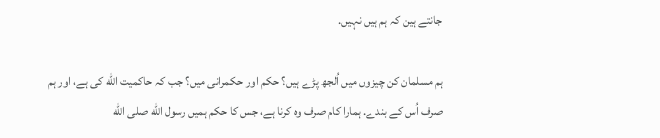جانتے ہین کہ ہم ہیں نہیں.

ہم مسلمان کن چیزوں میں اُلجھ پڑے ہیں؟ حکم اور حکمرانی میں؟ جب کہ حاکمیت اللّه کی ہے، اور ہم صرف اُس کے بندے. ہمارا کام صرف وہ کرنا ہے، جس کا حکم ہمیں رسول اللّه صلى الله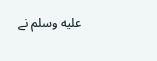عليه وسلم نے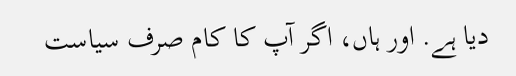دیا ہے. اور ہاں، اگر آپ کا کام صرف سیاست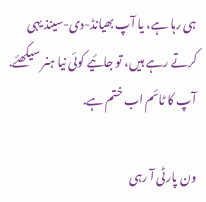ہی رہا ہے، یا آپ بھیانڈ-دی-سینذ یہی کرتے رہے ہیں، تو جائیے کوئی نیا ہنر سیکھئے. آپ کا ٹائم اب ختم ہے.

ون پارٹی آ رہی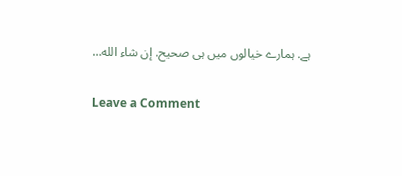ہے. ہمارے خیالوں میں ہی صحیح. إن شاء الله…

Leave a Comment